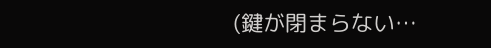(鍵が閉まらない…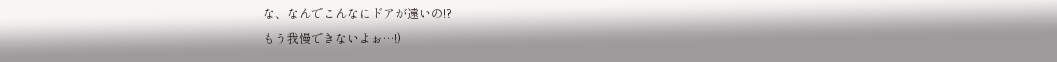な、なんでこんなにドアが遠いの!?
もう我慢できないよぉ…!)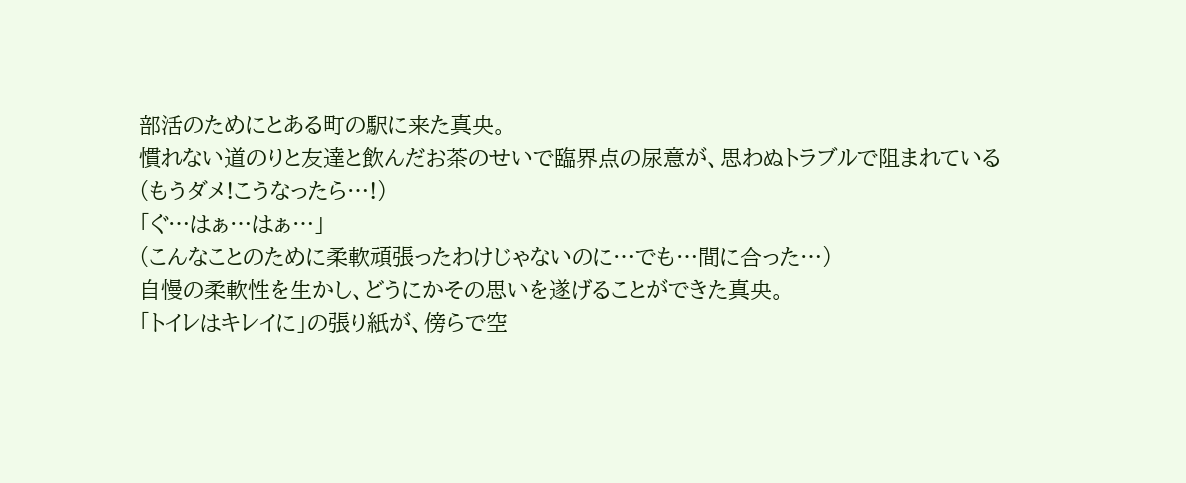部活のためにとある町の駅に来た真央。
慣れない道のりと友達と飲んだお茶のせいで臨界点の尿意が、思わぬトラブルで阻まれている
(もうダメ!こうなったら…!)
「ぐ…はぁ…はぁ…」
(こんなことのために柔軟頑張ったわけじゃないのに…でも…間に合った…)
自慢の柔軟性を生かし、どうにかその思いを遂げることができた真央。
「トイレはキレイに」の張り紙が、傍らで空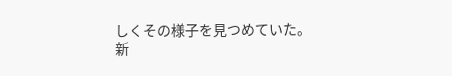しくその様子を見つめていた。
新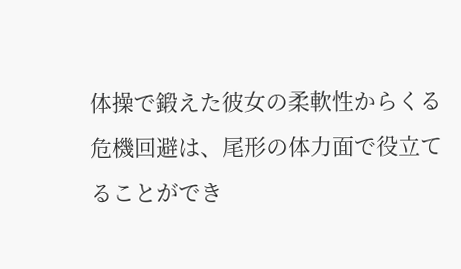体操で鍛えた彼女の柔軟性からくる危機回避は、尾形の体力面で役立てることができ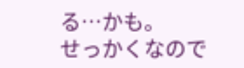る…かも。
せっかくなので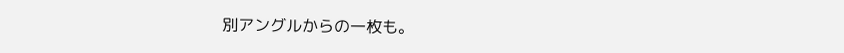別アングルからの一枚も。